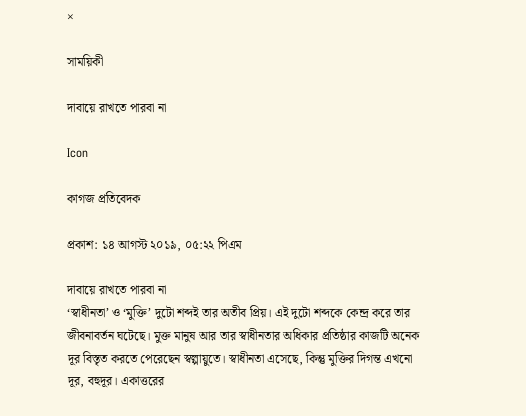×

সাময়িকী

দাবায়ে রাখতে পারবা না

Icon

কাগজ প্রতিবেদক

প্রকাশ: ১৪ আগস্ট ২০১৯, ০৫:২২ পিএম

দাবায়ে রাখতে পারবা না
‘স্বাধীনতা’ ও ‘মুক্তি’ দুটো শব্দই তার অতীব প্রিয়। এই দুটো শব্দকে কেন্দ্র করে তার জীবনাবর্তন ঘটেছে। মুক্ত মানুষ আর তার স্বাধীনতার অধিকার প্রতিষ্ঠার কাজটি অনেক দূর বিস্তৃত করতে পেরেছেন স্বল্পায়ুতে। স্বাধীনতা এসেছে, কিন্তু মুক্তির দিগন্ত এখনো দূর, বহুদূর। একাত্তরের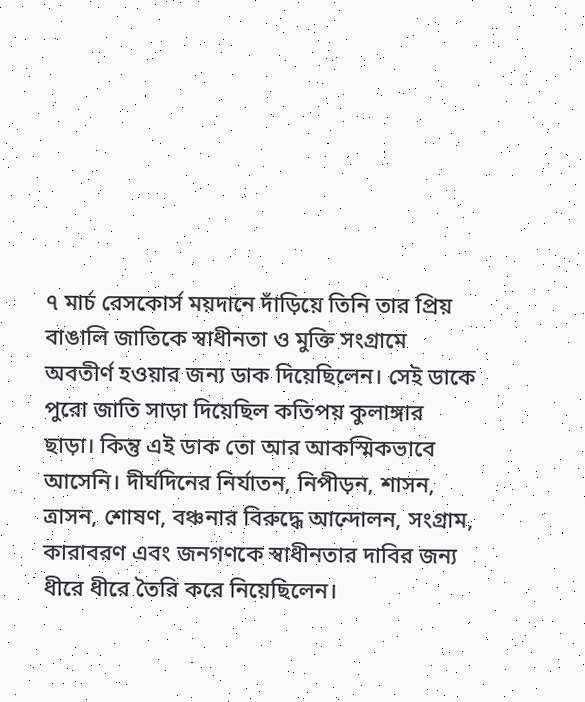৭ মার্চ রেসকোর্স ময়দানে দাঁড়িয়ে তিনি তার প্রিয় বাঙালি জাতিকে স্বাধীনতা ও মুক্তি সংগ্রামে অবতীর্ণ হওয়ার জন্য ডাক দিয়েছিলেন। সেই ডাকে পুরো জাতি সাড়া দিয়েছিল কতিপয় কুলাঙ্গার ছাড়া। কিন্তু এই ডাক তো আর আকস্মিকভাবে আসেনি। দীর্ঘদিনের নির্যাতন, নিপীড়ন, শাসন, ত্রাসন, শোষণ, বঞ্চনার বিরুদ্ধে আন্দোলন, সংগ্রাম, কারাবরণ এবং জনগণকে স্বাধীনতার দাবির জন্য ধীরে ধীরে তৈরি করে নিয়েছিলেন।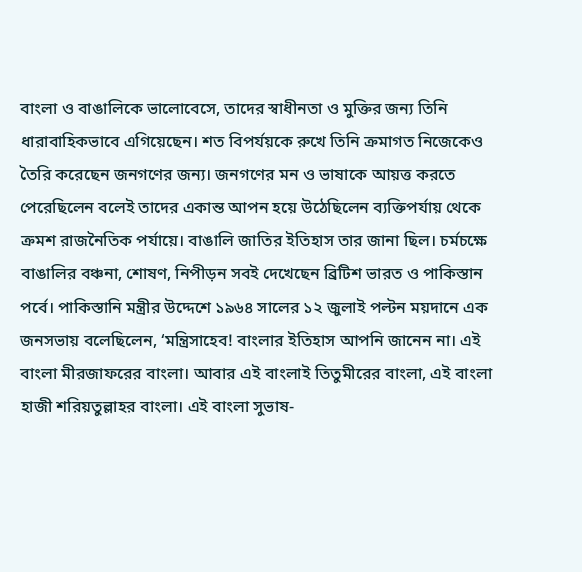বাংলা ও বাঙালিকে ভালোবেসে, তাদের স্বাধীনতা ও মুক্তির জন্য তিনি ধারাবাহিকভাবে এগিয়েছেন। শত বিপর্যয়কে রুখে তিনি ক্রমাগত নিজেকেও তৈরি করেছেন জনগণের জন্য। জনগণের মন ও ভাষাকে আয়ত্ত করতে পেরেছিলেন বলেই তাদের একান্ত আপন হয়ে উঠেছিলেন ব্যক্তিপর্যায় থেকে ক্রমশ রাজনৈতিক পর্যায়ে। বাঙালি জাতির ইতিহাস তার জানা ছিল। চর্মচক্ষে বাঙালির বঞ্চনা, শোষণ, নিপীড়ন সবই দেখেছেন ব্রিটিশ ভারত ও পাকিস্তান পর্বে। পাকিস্তানি মন্ত্রীর উদ্দেশে ১৯৬৪ সালের ১২ জুলাই পল্টন ময়দানে এক জনসভায় বলেছিলেন, ‘মন্ত্রিসাহেব! বাংলার ইতিহাস আপনি জানেন না। এই বাংলা মীরজাফরের বাংলা। আবার এই বাংলাই তিতুমীরের বাংলা, এই বাংলা হাজী শরিয়তুল্লাহর বাংলা। এই বাংলা সুভাষ-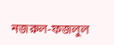নজরুল-ফজলুল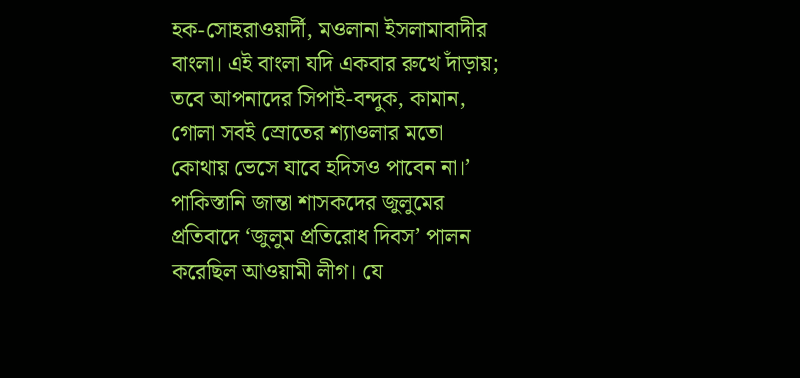হক-সোহরাওয়ার্দী, মওলানা ইসলামাবাদীর বাংলা। এই বাংলা যদি একবার রুখে দাঁড়ায়; তবে আপনাদের সিপাই-বন্দুক, কামান, গোলা সবই স্রোতের শ্যাওলার মতো কোথায় ভেসে যাবে হদিসও পাবেন না।’ পাকিস্তানি জান্তা শাসকদের জুলুমের প্রতিবাদে ‘জুলুম প্রতিরোধ দিবস’ পালন করেছিল আওয়ামী লীগ। যে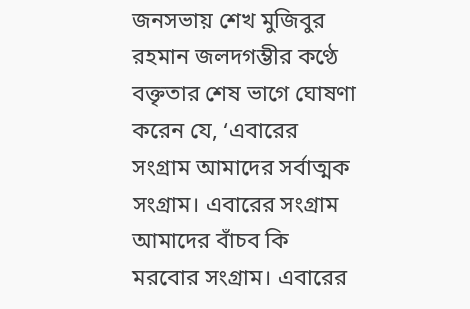জনসভায় শেখ মুজিবুর রহমান জলদগম্ভীর কণ্ঠে বক্তৃতার শেষ ভাগে ঘোষণা করেন যে, ‘এবারের সংগ্রাম আমাদের সর্বাত্মক সংগ্রাম। এবারের সংগ্রাম আমাদের বাঁচব কি মরবোর সংগ্রাম। এবারের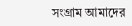সংগ্রাম আমাদের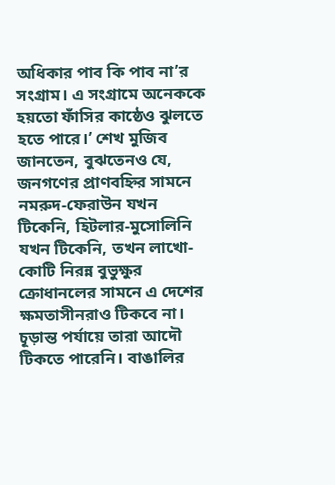অধিকার পাব কি পাব না’র সংগ্রাম। এ সংগ্রামে অনেককে হয়তো ফাঁসির কাষ্ঠেও ঝুলতে হতে পারে।’ শেখ মুজিব জানতেন, বুঝতেনও যে, জনগণের প্রাণবহ্নির সামনে নমরুদ-ফেরাউন যখন টিকেনি, হিটলার-মুসোলিনি যখন টিকেনি, তখন লাখো-কোটি নিরন্ন বুভুক্ষুর ক্রোধানলের সামনে এ দেশের ক্ষমতাসীনরাও টিকবে না। চূড়ান্ত পর্যায়ে তারা আদৌ টিকতে পারেনি। বাঙালির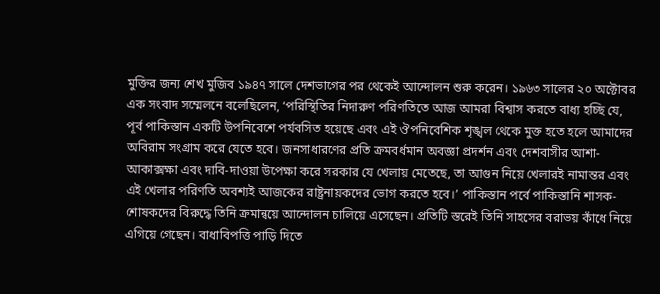মুক্তির জন্য শেখ মুজিব ১৯৪৭ সালে দেশভাগের পর থেকেই আন্দোলন শুরু করেন। ১৯৬৩ সালের ২০ অক্টোবর এক সংবাদ সম্মেলনে বলেছিলেন, ‘পরিস্থিতির নিদারুণ পরিণতিতে আজ আমরা বিশ্বাস করতে বাধ্য হচ্ছি যে, পূর্ব পাকিস্তান একটি উপনিবেশে পর্যবসিত হয়েছে এবং এই ঔপনিবেশিক শৃঙ্খল থেকে মুক্ত হতে হলে আমাদের অবিরাম সংগ্রাম করে যেতে হবে। জনসাধারণের প্রতি ক্রমবর্ধমান অবজ্ঞা প্রদর্শন এবং দেশবাসীর আশা-আকাক্সক্ষা এবং দাবি-দাওয়া উপেক্ষা করে সরকার যে খেলায় মেতেছে, তা আগুন নিয়ে খেলারই নামান্তর এবং এই খেলার পরিণতি অবশ্যই আজকের রাষ্ট্রনায়কদের ভোগ করতে হবে।’ পাকিস্তান পর্বে পাকিস্তানি শাসক-শোষকদের বিরুদ্ধে তিনি ক্রমান্বয়ে আন্দোলন চালিয়ে এসেছেন। প্রতিটি স্তরেই তিনি সাহসের বরাভয় কাঁধে নিয়ে এগিয়ে গেছেন। বাধাবিপত্তি পাড়ি দিতে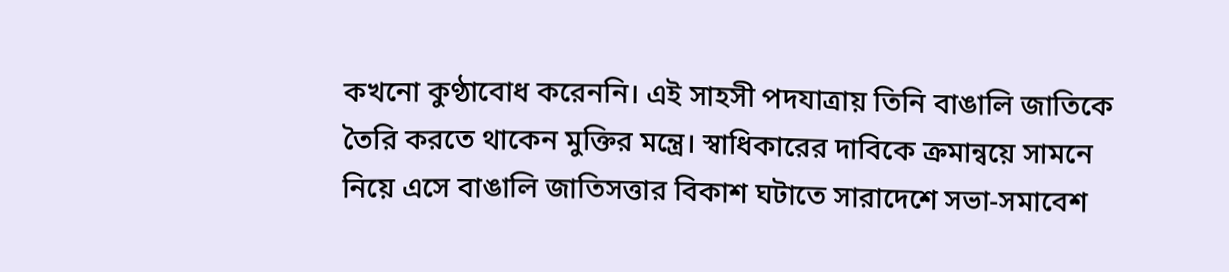কখনো কুণ্ঠাবোধ করেননি। এই সাহসী পদযাত্রায় তিনি বাঙালি জাতিকে তৈরি করতে থাকেন মুক্তির মন্ত্রে। স্বাধিকারের দাবিকে ক্রমান্বয়ে সামনে নিয়ে এসে বাঙালি জাতিসত্তার বিকাশ ঘটাতে সারাদেশে সভা-সমাবেশ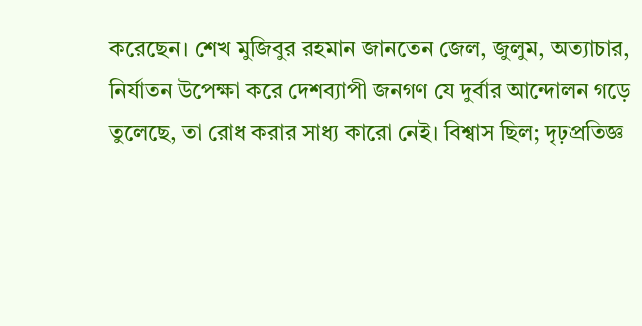করেছেন। শেখ মুজিবুর রহমান জানতেন জেল, জুলুম, অত্যাচার, নির্যাতন উপেক্ষা করে দেশব্যাপী জনগণ যে দুর্বার আন্দোলন গড়ে তুলেছে, তা রোধ করার সাধ্য কারো নেই। বিশ্বাস ছিল; দৃঢ়প্রতিজ্ঞ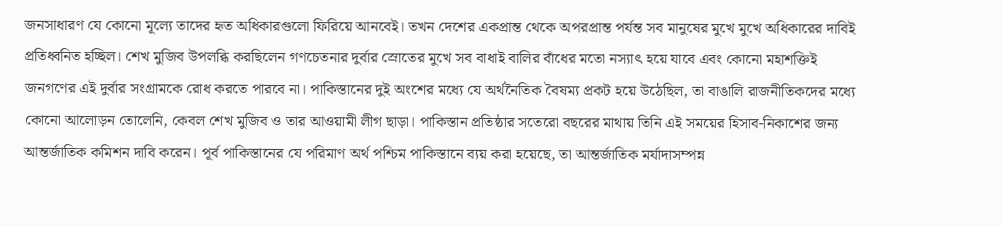জনসাধারণ যে কোনো মূল্যে তাদের হৃত অধিকারগুলো ফিরিয়ে আনবেই। তখন দেশের একপ্রান্ত থেকে অপরপ্রান্ত পর্যন্ত সব মানুষের মুখে মুখে অধিকারের দাবিই প্রতিধ্বনিত হচ্ছিল। শেখ মুজিব উপলব্ধি করছিলেন গণচেতনার দুর্বার স্রোতের মুখে সব বাধাই বালির বাঁধের মতো নস্যাৎ হয়ে যাবে এবং কোনো মহাশক্তিই জনগণের এই দুর্বার সংগ্রামকে রোধ করতে পারবে না। পাকিস্তানের দুই অংশের মধ্যে যে অর্থনৈতিক বৈষম্য প্রকট হয়ে উঠেছিল, তা বাঙালি রাজনীতিকদের মধ্যে কোনো আলোড়ন তোলেনি, কেবল শেখ মুজিব ও তার আওয়ামী লীগ ছাড়া। পাকিস্তান প্রতিষ্ঠার সতেরো বছরের মাথায় তিনি এই সময়ের হিসাব-নিকাশের জন্য আন্তর্জাতিক কমিশন দাবি করেন। পূর্ব পাকিস্তানের যে পরিমাণ অর্থ পশ্চিম পাকিস্তানে ব্যয় করা হয়েছে, তা আন্তর্জাতিক মর্যাদাসম্পন্ন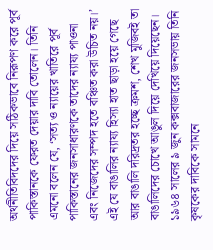অর্থনীতিবিদদের দিয়ে সঠিকভাবে নিরূপণ করে পূর্ব পাকিস্তানকে ফেরত দেয়ার দাবি তোলেন। তিনি এমনো বলেন যে, ‘সত্য ও ন্যায়ের খাতিরে পূর্ব পাকিস্তানের জনসাধারণকে তাদের ন্যায্য পাওনা এবং নিজেদের সম্পদ হতে বঞ্চিত করা উচিত নয়।’ এই যে বাঙালির ন্যায্য হিস্যা হাত ছাড়া হয়ে গেছে আর বাঙালি দরিদ্রতর হচ্ছে ক্রমশ, শেখ মুজিবই তা বাঙালিদের চোখে আঙুল দিয়ে দেখিয়ে দিয়েছেন। ১৯৬৪ সালের ৯ জুন কক্সবাজারের জনসভায় তিনি কৃষকের দাবিকে সামনে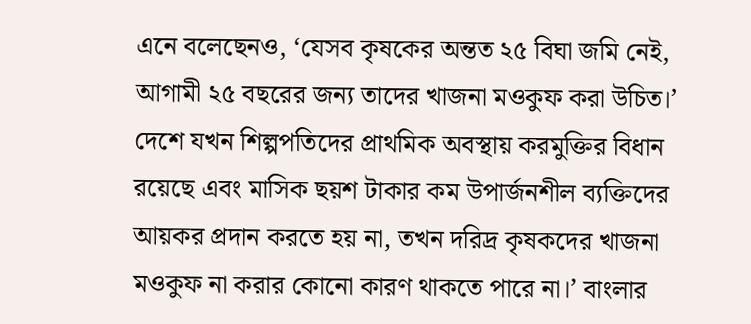এনে বলেছেনও, ‘যেসব কৃষকের অন্তত ২৫ বিঘা জমি নেই, আগামী ২৫ বছরের জন্য তাদের খাজনা মওকুফ করা উচিত।’ দেশে যখন শিল্পপতিদের প্রাথমিক অবস্থায় করমুক্তির বিধান রয়েছে এবং মাসিক ছয়শ টাকার কম উপার্জনশীল ব্যক্তিদের আয়কর প্রদান করতে হয় না, তখন দরিদ্র কৃষকদের খাজনা মওকুফ না করার কোনো কারণ থাকতে পারে না।’ বাংলার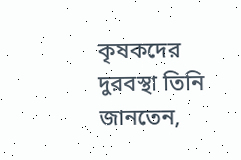কৃষকদের দুরবস্থা তিনি জানতেন,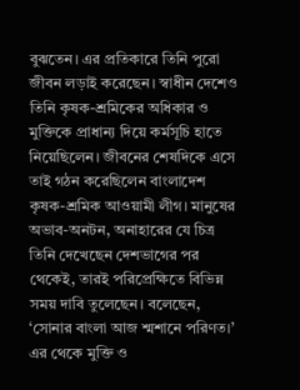বুঝতেন। এর প্রতিকারে তিনি পুরো জীবন লড়াই করেছেন। স্বাধীন দেশেও তিনি কৃষক-শ্রমিকের অধিকার ও মুক্তিকে প্রাধান্য দিয়ে কর্মসূচি হাতে নিয়েছিলেন। জীবনের শেষদিকে এসে তাই গঠন করেছিলেন বাংলাদেশ কৃষক-শ্রমিক আওয়ামী লীগ। মানুষের অভাব-অনটন, অনাহারের যে চিত্র তিনি দেখেছেন দেশভাগের পর থেকেই, তারই পরিপ্রেক্ষিতে বিভিন্ন সময় দাবি তুলেছেন। বলেছেন, ‘সোনার বাংলা আজ শ্মশানে পরিণত।’ এর থেকে মুক্তি ও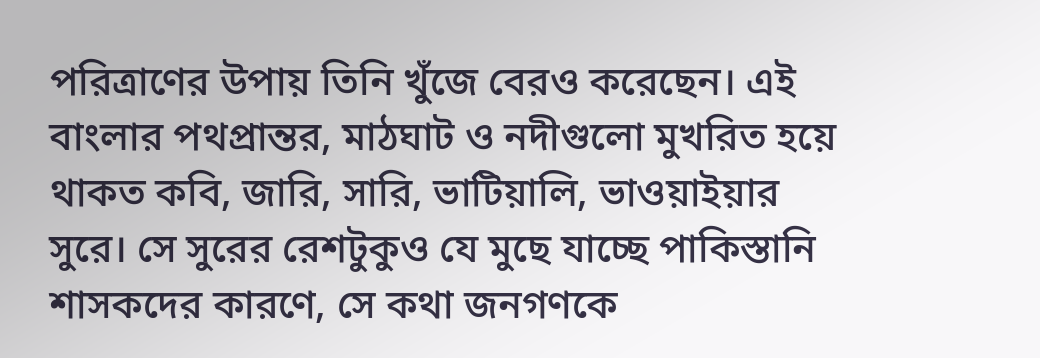পরিত্রাণের উপায় তিনি খুঁজে বেরও করেছেন। এই বাংলার পথপ্রান্তর, মাঠঘাট ও নদীগুলো মুখরিত হয়ে থাকত কবি, জারি, সারি, ভাটিয়ালি, ভাওয়াইয়ার সুরে। সে সুরের রেশটুকুও যে মুছে যাচ্ছে পাকিস্তানি শাসকদের কারণে, সে কথা জনগণকে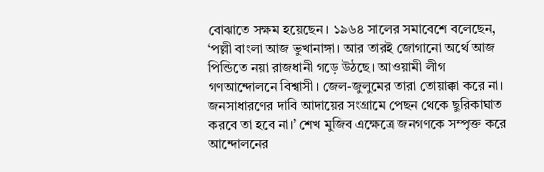বোঝাতে সক্ষম হয়েছেন। ১৯৬৪ সালের সমাবেশে বলেছেন, ‘পল্লী বাংলা আজ ভুখানাঙ্গা। আর তারই জোগানো অর্থে আজ পিন্ডিতে নয়া রাজধানী গড়ে উঠছে। আওয়ামী লীগ গণআন্দোলনে বিশ্বাসী। জেল-জুলুমের তারা তোয়াক্কা করে না। জনসাধারণের দাবি আদায়ের সংগ্রামে পেছন থেকে ছুরিকাঘাত করবে তা হবে না।’ শেখ মুজিব এক্ষেত্রে জনগণকে সম্পৃক্ত করে আন্দোলনের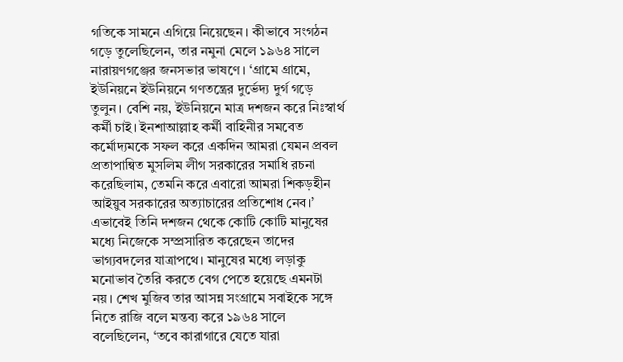গতিকে সামনে এগিয়ে নিয়েছেন। কীভাবে সংগঠন গড়ে তুলেছিলেন, তার নমুনা মেলে ১৯৬৪ সালে নারায়ণগঞ্জের জনসভার ভাষণে। ‘গ্রামে গ্রামে, ইউনিয়নে ইউনিয়নে গণতন্ত্রের দুর্ভেদ্য দুর্গ গড়ে তুলুন। বেশি নয়, ইউনিয়নে মাত্র দশজন করে নিঃস্বার্থ কর্মী চাই। ইনশাআল্লাহ কর্মী বাহিনীর সমবেত কর্মোদ্যমকে সফল করে একদিন আমরা যেমন প্রবল প্রতাপান্বিত মুসলিম লীগ সরকারের সমাধি রচনা করেছিলাম, তেমনি করে এবারো আমরা শিকড়হীন আইয়ুব সরকারের অত্যাচারের প্রতিশোধ নেব।’ এভাবেই তিনি দশজন থেকে কোটি কোটি মানুষের মধ্যে নিজেকে সম্প্রসারিত করেছেন তাদের ভাগ্যবদলের যাত্রাপথে। মানুষের মধ্যে লড়াকু মনোভাব তৈরি করতে বেগ পেতে হয়েছে এমনটা নয়। শেখ মুজিব তার আসন্ন সংগ্রামে সবাইকে সঙ্গে নিতে রাজি বলে মন্তব্য করে ১৯৬৪ সালে বলেছিলেন, ‘তবে কারাগারে যেতে যারা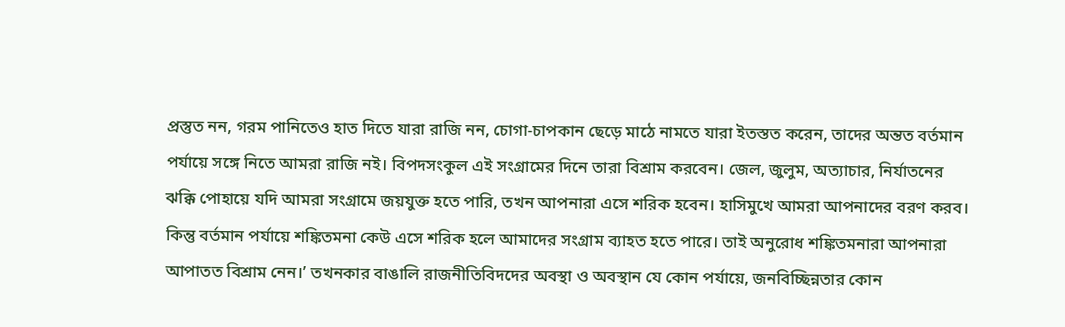প্রস্তুত নন, গরম পানিতেও হাত দিতে যারা রাজি নন, চোগা-চাপকান ছেড়ে মাঠে নামতে যারা ইতস্তত করেন, তাদের অন্তত বর্তমান পর্যায়ে সঙ্গে নিতে আমরা রাজি নই। বিপদসংকুল এই সংগ্রামের দিনে তারা বিশ্রাম করবেন। জেল, জুলুম, অত্যাচার, নির্যাতনের ঝক্কি পোহায়ে যদি আমরা সংগ্রামে জয়যুক্ত হতে পারি, তখন আপনারা এসে শরিক হবেন। হাসিমুখে আমরা আপনাদের বরণ করব। কিন্তু বর্তমান পর্যায়ে শঙ্কিতমনা কেউ এসে শরিক হলে আমাদের সংগ্রাম ব্যাহত হতে পারে। তাই অনুরোধ শঙ্কিতমনারা আপনারা আপাতত বিশ্রাম নেন।’ তখনকার বাঙালি রাজনীতিবিদদের অবস্থা ও অবস্থান যে কোন পর্যায়ে, জনবিচ্ছিন্নতার কোন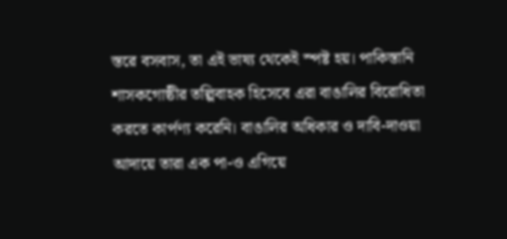স্তরে বসবাস, তা এই ভাষ্য থেকেই স্পষ্ট হয়। পাকিস্তানি শাসকগোষ্ঠীর তল্পিবাহক হিসেবে এরা বাঙালির বিরোধিতা করতে কার্পণ্য করেনি। বাঙালির অধিকার ও দাবি-দাওয়া আদায়ে তারা এক পা-ও এগিয়ে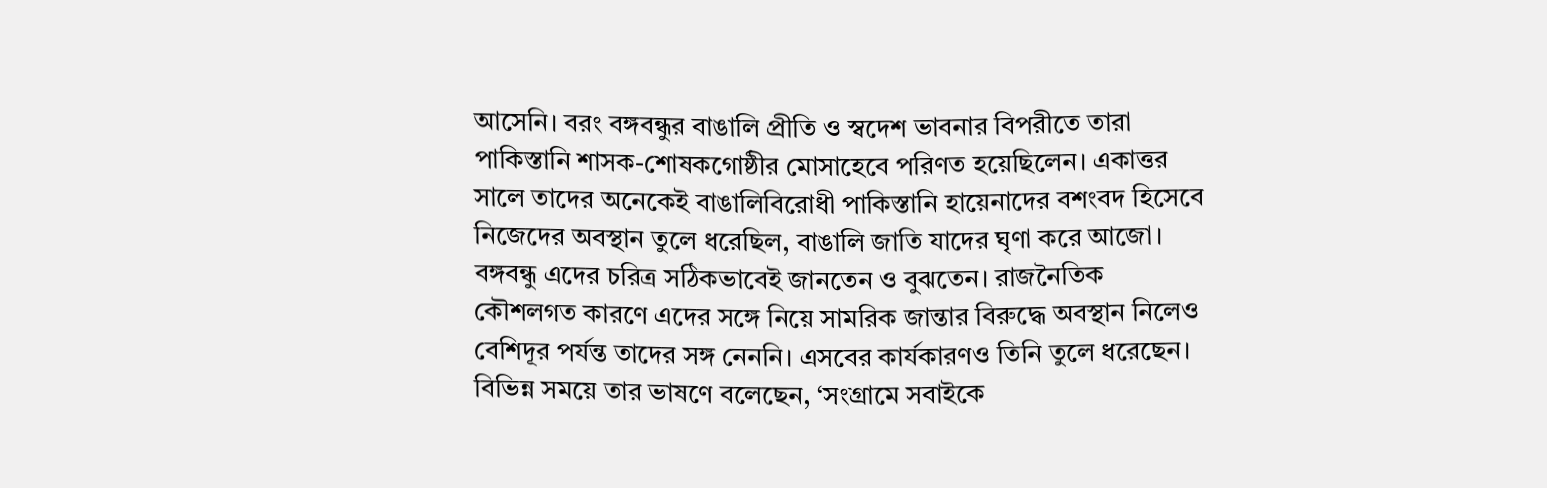আসেনি। বরং বঙ্গবন্ধুর বাঙালি প্রীতি ও স্বদেশ ভাবনার বিপরীতে তারা পাকিস্তানি শাসক-শোষকগোষ্ঠীর মোসাহেবে পরিণত হয়েছিলেন। একাত্তর সালে তাদের অনেকেই বাঙালিবিরোধী পাকিস্তানি হায়েনাদের বশংবদ হিসেবে নিজেদের অবস্থান তুলে ধরেছিল, বাঙালি জাতি যাদের ঘৃণা করে আজো। বঙ্গবন্ধু এদের চরিত্র সঠিকভাবেই জানতেন ও বুঝতেন। রাজনৈতিক কৌশলগত কারণে এদের সঙ্গে নিয়ে সামরিক জান্তার বিরুদ্ধে অবস্থান নিলেও বেশিদূর পর্যন্ত তাদের সঙ্গ নেননি। এসবের কার্যকারণও তিনি তুলে ধরেছেন। বিভিন্ন সময়ে তার ভাষণে বলেছেন, ‘সংগ্রামে সবাইকে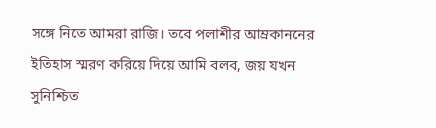সঙ্গে নিতে আমরা রাজি। তবে পলাশীর আম্রকাননের ইতিহাস স্মরণ করিয়ে দিয়ে আমি বলব, জয় যখন সুনিশ্চিত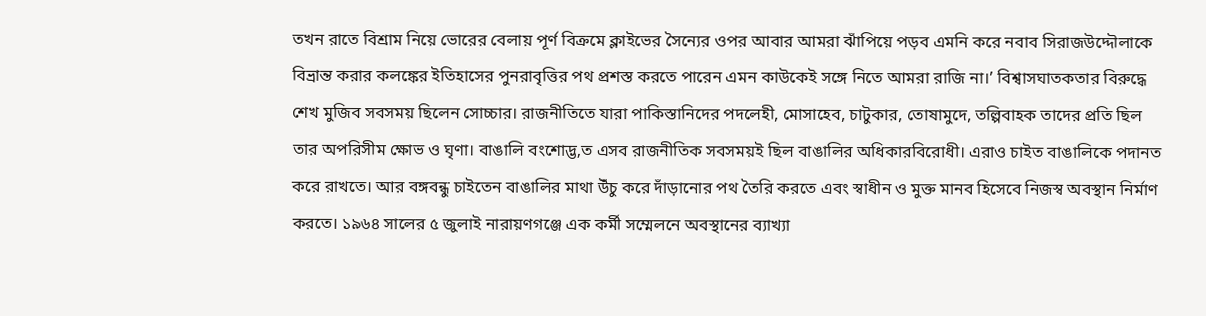তখন রাতে বিশ্রাম নিয়ে ভোরের বেলায় পূর্ণ বিক্রমে ক্লাইভের সৈন্যের ওপর আবার আমরা ঝাঁপিয়ে পড়ব এমনি করে নবাব সিরাজউদ্দৌলাকে বিভ্রান্ত করার কলঙ্কের ইতিহাসের পুনরাবৃত্তির পথ প্রশস্ত করতে পারেন এমন কাউকেই সঙ্গে নিতে আমরা রাজি না।’ বিশ্বাসঘাতকতার বিরুদ্ধে শেখ মুজিব সবসময় ছিলেন সোচ্চার। রাজনীতিতে যারা পাকিস্তানিদের পদলেহী, মোসাহেব, চাটুকার, তোষামুদে, তল্পিবাহক তাদের প্রতি ছিল তার অপরিসীম ক্ষোভ ও ঘৃণা। বাঙালি বংশোদ্ভ‚ত এসব রাজনীতিক সবসময়ই ছিল বাঙালির অধিকারবিরোধী। এরাও চাইত বাঙালিকে পদানত করে রাখতে। আর বঙ্গবন্ধু চাইতেন বাঙালির মাথা উঁচু করে দাঁড়ানোর পথ তৈরি করতে এবং স্বাধীন ও মুক্ত মানব হিসেবে নিজস্ব অবস্থান নির্মাণ করতে। ১৯৬৪ সালের ৫ জুলাই নারায়ণগঞ্জে এক কর্মী সম্মেলনে অবস্থানের ব্যাখ্যা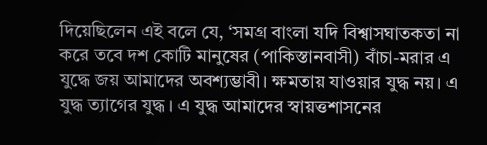দিয়েছিলেন এই বলে যে, ‘সমগ্র বাংলা যদি বিশ্বাসঘাতকতা না করে তবে দশ কোটি মানুষের (পাকিস্তানবাসী) বাঁচা-মরার এ যুদ্ধে জয় আমাদের অবশ্যম্ভাবী। ক্ষমতায় যাওয়ার যুদ্ধ নয়। এ যুদ্ধ ত্যাগের যুদ্ধ। এ যুদ্ধ আমাদের স্বায়ত্তশাসনের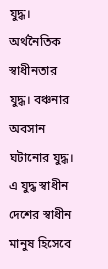যুদ্ধ। অর্থনৈতিক স্বাধীনতার যুদ্ধ। বঞ্চনার অবসান ঘটানোর যুদ্ধ। এ যুদ্ধ স্বাধীন দেশের স্বাধীন মানুষ হিসেবে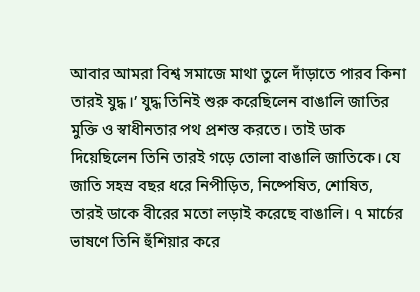আবার আমরা বিশ্ব সমাজে মাথা তুলে দাঁড়াতে পারব কিনা তারই যুদ্ধ।’ যুদ্ধ তিনিই শুরু করেছিলেন বাঙালি জাতির মুক্তি ও স্বাধীনতার পথ প্রশস্ত করতে। তাই ডাক দিয়েছিলেন তিনি তারই গড়ে তোলা বাঙালি জাতিকে। যে জাতি সহস্র বছর ধরে নিপীড়িত, নিষ্পেষিত, শোষিত, তারই ডাকে বীরের মতো লড়াই করেছে বাঙালি। ৭ মার্চের ভাষণে তিনি হুঁশিয়ার করে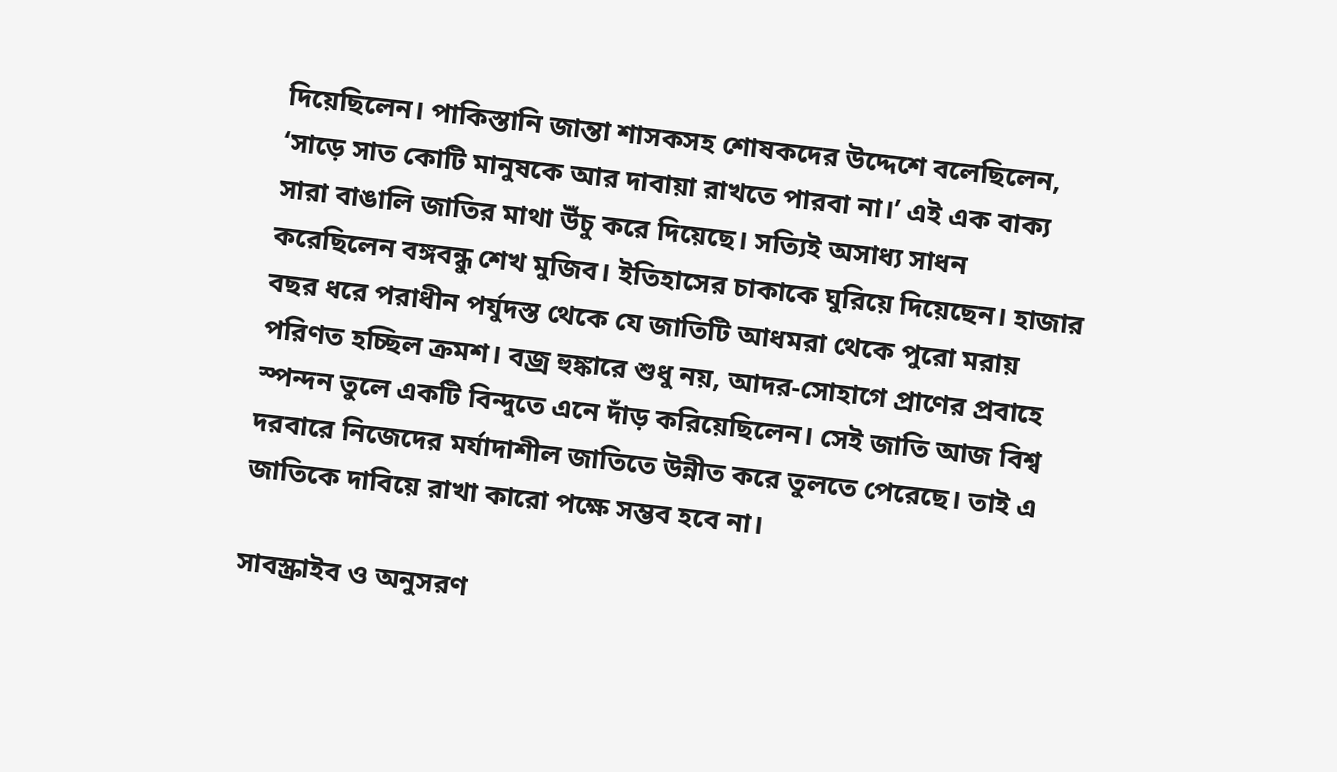দিয়েছিলেন। পাকিস্তানি জান্তা শাসকসহ শোষকদের উদ্দেশে বলেছিলেন, ‘সাড়ে সাত কোটি মানুষকে আর দাবায়া রাখতে পারবা না।’ এই এক বাক্য সারা বাঙালি জাতির মাথা উঁচু করে দিয়েছে। সত্যিই অসাধ্য সাধন করেছিলেন বঙ্গবন্ধু শেখ মুজিব। ইতিহাসের চাকাকে ঘুরিয়ে দিয়েছেন। হাজার বছর ধরে পরাধীন পর্যুদস্ত থেকে যে জাতিটি আধমরা থেকে পুরো মরায় পরিণত হচ্ছিল ক্রমশ। বজ্র হুঙ্কারে শুধু নয়, আদর-সোহাগে প্রাণের প্রবাহে স্পন্দন তুলে একটি বিন্দুতে এনে দাঁড় করিয়েছিলেন। সেই জাতি আজ বিশ্ব দরবারে নিজেদের মর্যাদাশীল জাতিতে উন্নীত করে তুলতে পেরেছে। তাই এ জাতিকে দাবিয়ে রাখা কারো পক্ষে সম্ভব হবে না।

সাবস্ক্রাইব ও অনুসরণ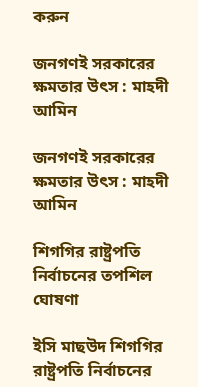করুন

জনগণই সরকারের ক্ষমতার উৎস : মাহদী আমিন

জনগণই সরকারের ক্ষমতার উৎস : মাহদী আমিন

শিগগির রাষ্ট্রপতি নির্বাচনের তপশিল ঘোষণা

ইসি মাছউদ শিগগির রাষ্ট্রপতি নির্বাচনের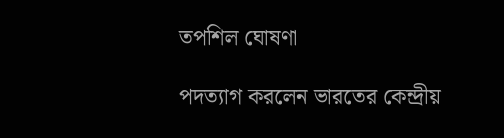তপশিল ঘোষণা

পদত্যাগ করলেন ভারতের কেন্দ্রীয়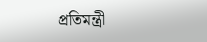প্রতিমন্ত্রী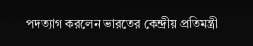পদত্যাগ করলেন ভারতের কেন্দ্রীয় প্রতিমন্ত্রী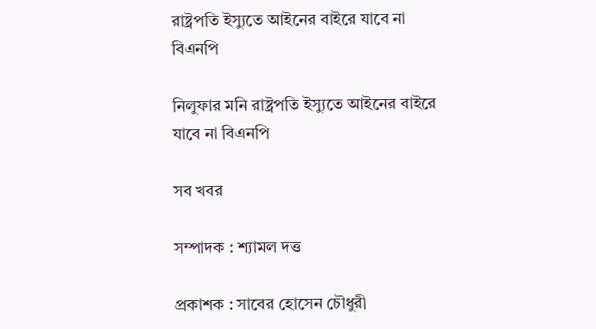রাষ্ট্রপতি ইস্যুতে আইনের বাইরে যাবে না বিএনপি

নিলুফার মনি রাষ্ট্রপতি ইস্যুতে আইনের বাইরে যাবে না বিএনপি

সব খবর

সম্পাদক : শ্যামল দত্ত

প্রকাশক : সাবের হোসেন চৌধুরী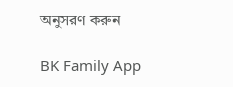অনুসরণ করুন

BK Family App